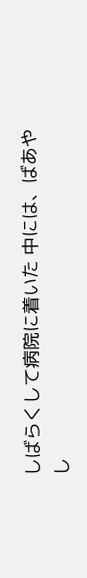しばらくして病院に着いた 中には、ばあやし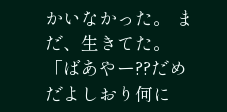かいなかった。 まだ、生きてた。 「ばあやー??だめだよしおり何に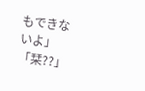もできないよ」 「栞??」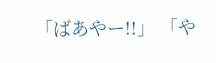「ばあやー!!」 「や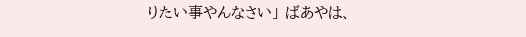りたい事やんなさい」 ばあやは、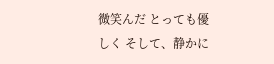微笑んだ とっても優しく そして、静かに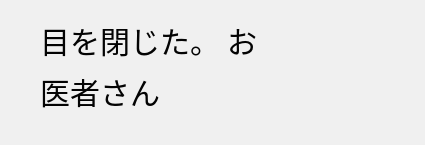目を閉じた。 お医者さん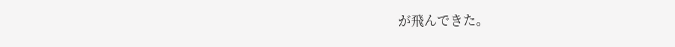が飛んできた。